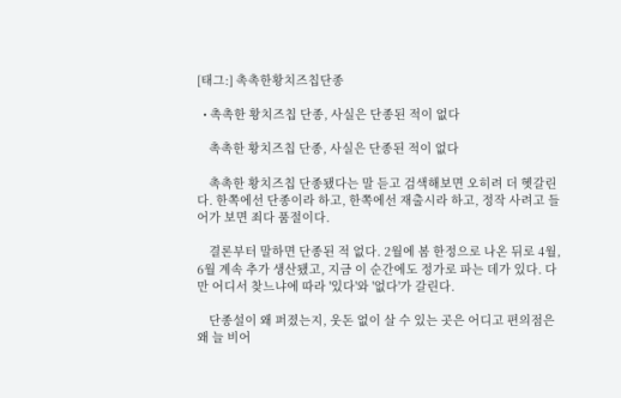[태그:] 촉촉한황치즈칩단종

  • 촉촉한 황치즈칩 단종, 사실은 단종된 적이 없다

    촉촉한 황치즈칩 단종, 사실은 단종된 적이 없다

    촉촉한 황치즈칩 단종됐다는 말 듣고 검색해보면 오히려 더 헷갈린다. 한쪽에선 단종이라 하고, 한쪽에선 재출시라 하고, 정작 사려고 들어가 보면 죄다 품절이다.

    결론부터 말하면 단종된 적 없다. 2월에 봄 한정으로 나온 뒤로 4월, 6월 계속 추가 생산됐고, 지금 이 순간에도 정가로 파는 데가 있다. 다만 어디서 찾느냐에 따라 '있다'와 '없다'가 갈린다.

    단종설이 왜 퍼졌는지, 웃돈 없이 살 수 있는 곳은 어디고 편의점은 왜 늘 비어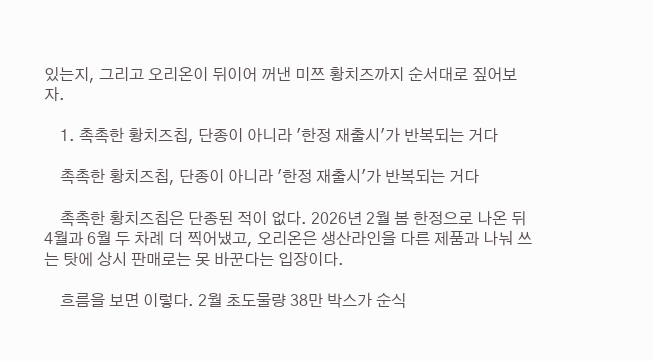있는지, 그리고 오리온이 뒤이어 꺼낸 미쯔 황치즈까지 순서대로 짚어보자.

    1. 촉촉한 황치즈칩, 단종이 아니라 '한정 재출시'가 반복되는 거다

    촉촉한 황치즈칩, 단종이 아니라 '한정 재출시'가 반복되는 거다

    촉촉한 황치즈칩은 단종된 적이 없다. 2026년 2월 봄 한정으로 나온 뒤 4월과 6월 두 차례 더 찍어냈고, 오리온은 생산라인을 다른 제품과 나눠 쓰는 탓에 상시 판매로는 못 바꾼다는 입장이다.

    흐름을 보면 이렇다. 2월 초도물량 38만 박스가 순식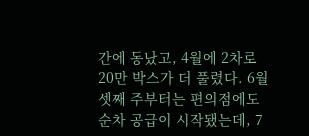간에 동났고, 4월에 2차로 20만 박스가 더 풀렸다. 6월 셋째 주부터는 편의점에도 순차 공급이 시작됐는데, 7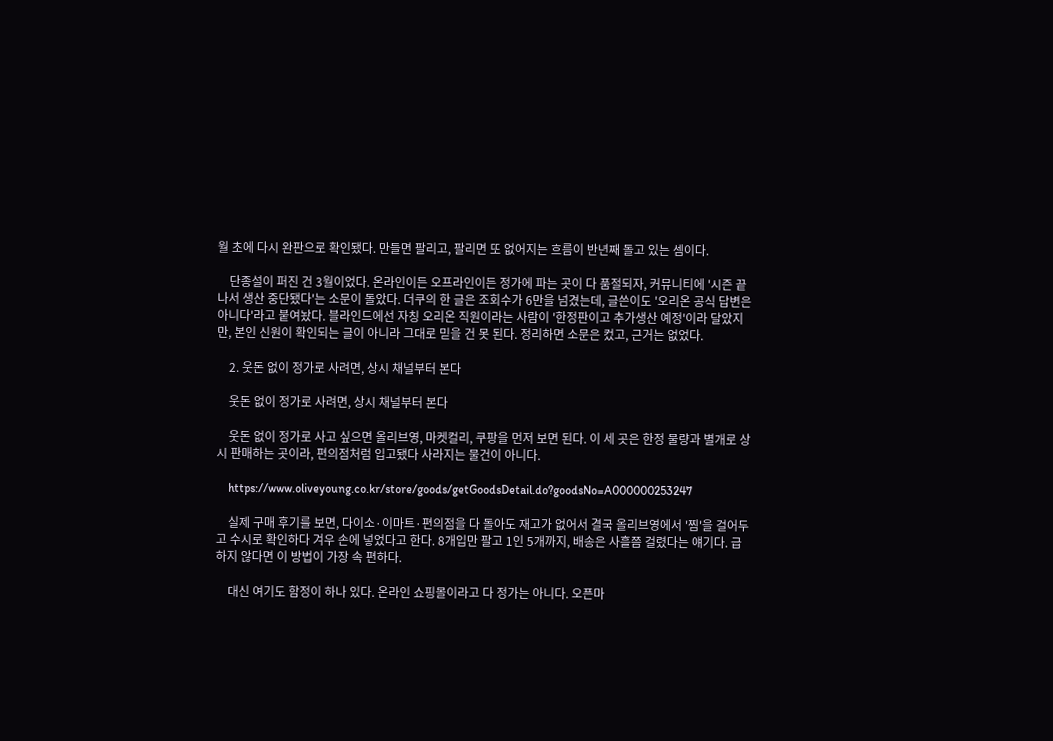월 초에 다시 완판으로 확인됐다. 만들면 팔리고, 팔리면 또 없어지는 흐름이 반년째 돌고 있는 셈이다.

    단종설이 퍼진 건 3월이었다. 온라인이든 오프라인이든 정가에 파는 곳이 다 품절되자, 커뮤니티에 '시즌 끝나서 생산 중단됐다'는 소문이 돌았다. 더쿠의 한 글은 조회수가 6만을 넘겼는데, 글쓴이도 '오리온 공식 답변은 아니다'라고 붙여놨다. 블라인드에선 자칭 오리온 직원이라는 사람이 '한정판이고 추가생산 예정'이라 달았지만, 본인 신원이 확인되는 글이 아니라 그대로 믿을 건 못 된다. 정리하면 소문은 컸고, 근거는 없었다.

    2. 웃돈 없이 정가로 사려면, 상시 채널부터 본다

    웃돈 없이 정가로 사려면, 상시 채널부터 본다

    웃돈 없이 정가로 사고 싶으면 올리브영, 마켓컬리, 쿠팡을 먼저 보면 된다. 이 세 곳은 한정 물량과 별개로 상시 판매하는 곳이라, 편의점처럼 입고됐다 사라지는 물건이 아니다.

    https://www.oliveyoung.co.kr/store/goods/getGoodsDetail.do?goodsNo=A000000253247

    실제 구매 후기를 보면, 다이소·이마트·편의점을 다 돌아도 재고가 없어서 결국 올리브영에서 '찜'을 걸어두고 수시로 확인하다 겨우 손에 넣었다고 한다. 8개입만 팔고 1인 5개까지, 배송은 사흘쯤 걸렸다는 얘기다. 급하지 않다면 이 방법이 가장 속 편하다.

    대신 여기도 함정이 하나 있다. 온라인 쇼핑몰이라고 다 정가는 아니다. 오픈마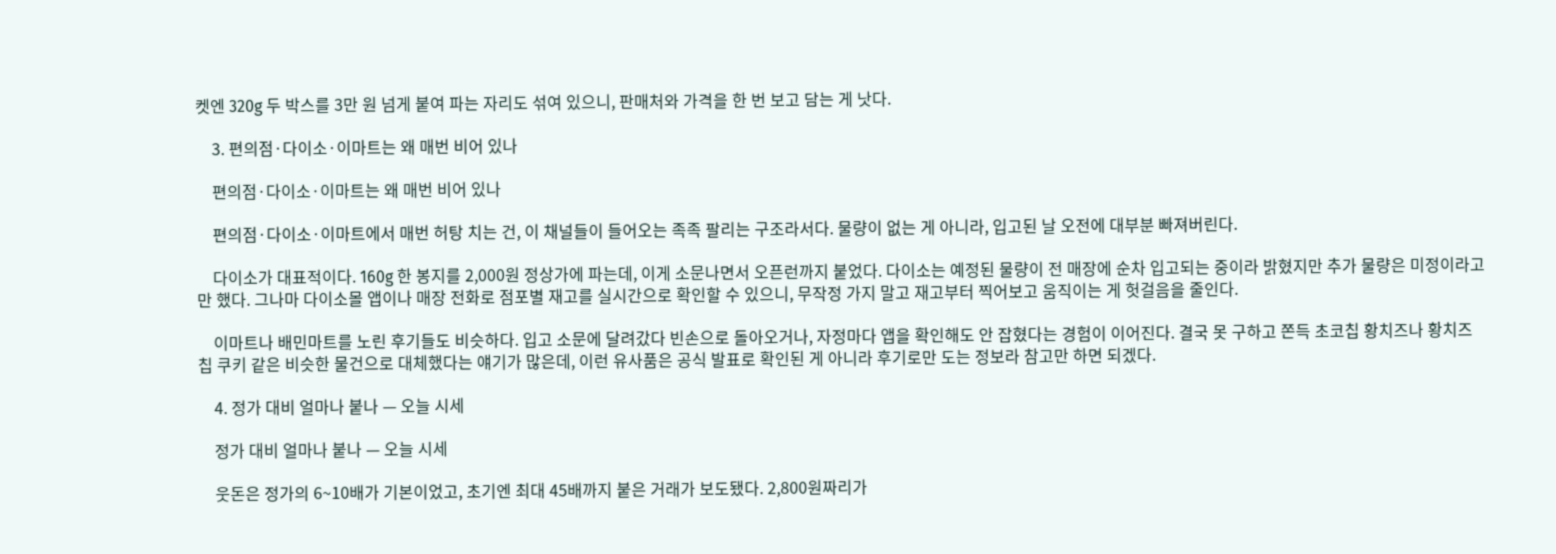켓엔 320g 두 박스를 3만 원 넘게 붙여 파는 자리도 섞여 있으니, 판매처와 가격을 한 번 보고 담는 게 낫다.

    3. 편의점·다이소·이마트는 왜 매번 비어 있나

    편의점·다이소·이마트는 왜 매번 비어 있나

    편의점·다이소·이마트에서 매번 허탕 치는 건, 이 채널들이 들어오는 족족 팔리는 구조라서다. 물량이 없는 게 아니라, 입고된 날 오전에 대부분 빠져버린다.

    다이소가 대표적이다. 160g 한 봉지를 2,000원 정상가에 파는데, 이게 소문나면서 오픈런까지 붙었다. 다이소는 예정된 물량이 전 매장에 순차 입고되는 중이라 밝혔지만 추가 물량은 미정이라고만 했다. 그나마 다이소몰 앱이나 매장 전화로 점포별 재고를 실시간으로 확인할 수 있으니, 무작정 가지 말고 재고부터 찍어보고 움직이는 게 헛걸음을 줄인다.

    이마트나 배민마트를 노린 후기들도 비슷하다. 입고 소문에 달려갔다 빈손으로 돌아오거나, 자정마다 앱을 확인해도 안 잡혔다는 경험이 이어진다. 결국 못 구하고 쫀득 초코칩 황치즈나 황치즈칩 쿠키 같은 비슷한 물건으로 대체했다는 얘기가 많은데, 이런 유사품은 공식 발표로 확인된 게 아니라 후기로만 도는 정보라 참고만 하면 되겠다.

    4. 정가 대비 얼마나 붙나 — 오늘 시세

    정가 대비 얼마나 붙나 — 오늘 시세

    웃돈은 정가의 6~10배가 기본이었고, 초기엔 최대 45배까지 붙은 거래가 보도됐다. 2,800원짜리가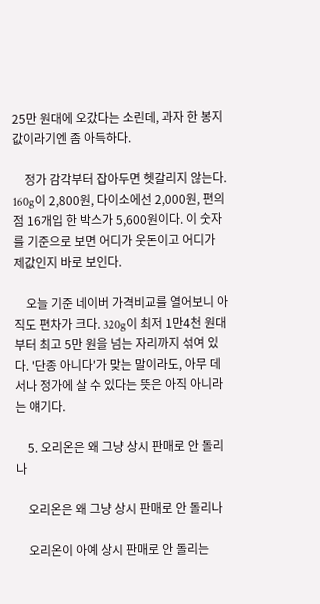25만 원대에 오갔다는 소린데, 과자 한 봉지 값이라기엔 좀 아득하다.

    정가 감각부터 잡아두면 헷갈리지 않는다. 160g이 2,800원, 다이소에선 2,000원, 편의점 16개입 한 박스가 5,600원이다. 이 숫자를 기준으로 보면 어디가 웃돈이고 어디가 제값인지 바로 보인다.

    오늘 기준 네이버 가격비교를 열어보니 아직도 편차가 크다. 320g이 최저 1만4천 원대부터 최고 5만 원을 넘는 자리까지 섞여 있다. '단종 아니다'가 맞는 말이라도, 아무 데서나 정가에 살 수 있다는 뜻은 아직 아니라는 얘기다.

    5. 오리온은 왜 그냥 상시 판매로 안 돌리나

    오리온은 왜 그냥 상시 판매로 안 돌리나

    오리온이 아예 상시 판매로 안 돌리는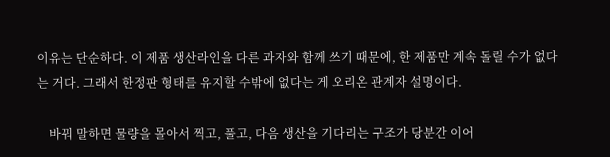이유는 단순하다. 이 제품 생산라인을 다른 과자와 함께 쓰기 때문에, 한 제품만 계속 돌릴 수가 없다는 거다. 그래서 한정판 형태를 유지할 수밖에 없다는 게 오리온 관계자 설명이다.

    바꿔 말하면 물량을 몰아서 찍고, 풀고, 다음 생산을 기다리는 구조가 당분간 이어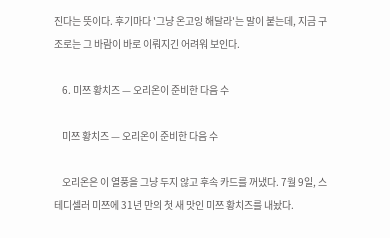진다는 뜻이다. 후기마다 '그냥 온고잉 해달라'는 말이 붙는데, 지금 구조로는 그 바람이 바로 이뤄지긴 어려워 보인다.

    6. 미쯔 황치즈 — 오리온이 준비한 다음 수

    미쯔 황치즈 — 오리온이 준비한 다음 수

    오리온은 이 열풍을 그냥 두지 않고 후속 카드를 꺼냈다. 7월 9일, 스테디셀러 미쯔에 31년 만의 첫 새 맛인 미쯔 황치즈를 내놨다.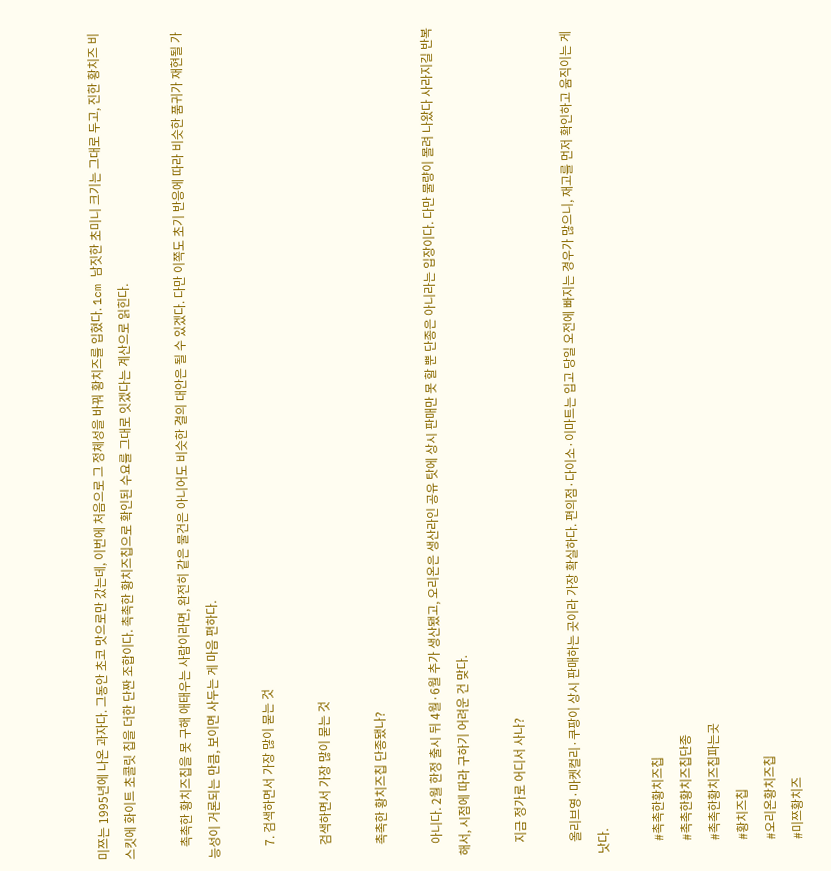미쯔는 1995년에 나온 과자다. 그동안 초코 맛으로만 갔는데, 이번에 처음으로 그 정체성을 바꿔 황치즈를 입혔다. 1cm 남짓한 초미니 크기는 그대로 두고, 진한 황치즈 비스킷에 화이트 초콜릿 칩을 더한 단짠 조합이다. 촉촉한 황치즈칩으로 확인된 수요를 그대로 잇겠다는 계산으로 읽힌다.

    촉촉한 황치즈칩을 못 구해 애태우는 사람이라면, 완전히 같은 물건은 아니어도 비슷한 결의 대안은 될 수 있겠다. 다만 이쪽도 초기 반응에 따라 비슷한 품귀가 재현될 가능성이 거론되는 만큼, 보이면 사두는 게 마음 편하다.

    7. 검색하면서 가장 많이 묻는 것

    검색하면서 가장 많이 묻는 것

    촉촉한 황치즈칩 단종됐나?

    아니다. 2월 한정 출시 뒤 4월·6월 추가 생산됐고, 오리온은 생산라인 공유 탓에 상시 판매만 못 할 뿐 단종은 아니라는 입장이다. 다만 물량이 몰려 나왔다 사라지길 반복해서, 시점에 따라 구하기 어려운 건 맞다.

    지금 정가로 어디서 사나?

    올리브영·마켓컬리·쿠팡이 상시 판매하는 곳이라 가장 확실하다. 편의점·다이소·이마트는 입고 당일 오전에 빠지는 경우가 많으니, 재고를 먼저 확인하고 움직이는 게 낫다.

    #촉촉한황치즈칩
    #촉촉한황치즈칩단종
    #촉촉한황치즈칩파는곳
    #황치즈칩
    #오리온황치즈칩
    #미쯔황치즈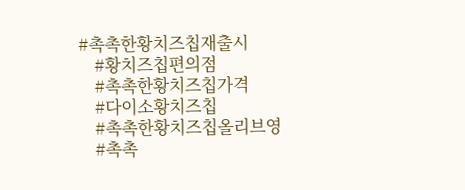#촉촉한황치즈칩재출시
    #황치즈칩편의점
    #촉촉한황치즈칩가격
    #다이소황치즈칩
    #촉촉한황치즈칩올리브영
    #촉촉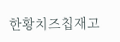한황치즈칩재고